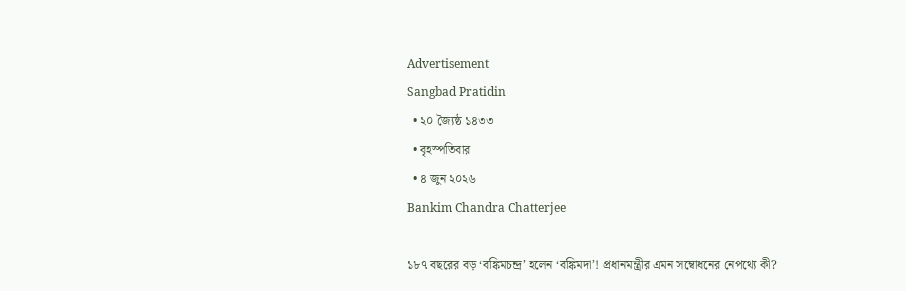Advertisement
Sangbad Pratidin
  • ২০ জ্যৈষ্ঠ ১৪৩৩
  • বৃহস্পতিবার
  • ৪ জুন ২০২৬
Bankim Chandra Chatterjee

১৮৭ বছরের বড় ‘বঙ্কিমচন্দ্র’ হলেন ‘বঙ্কিমদা’! প্রধানমন্ত্রীর এমন সম্বোধনের নেপথ্যে কী?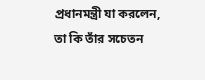প্রধানমন্ত্রী যা করলেন, তা কি তাঁর সচেতন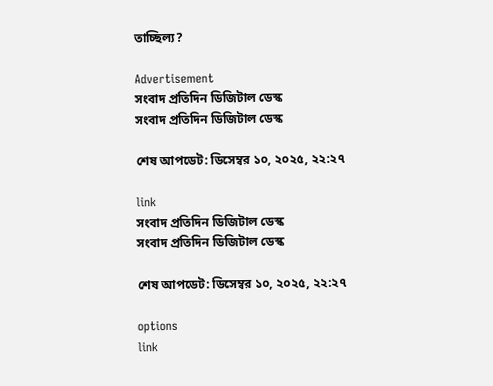তাচ্ছিল্য?

Advertisement
সংবাদ প্রতিদিন ডিজিটাল ডেস্ক
সংবাদ প্রতিদিন ডিজিটাল ডেস্ক

শেষ আপডেট: ডিসেম্বর ১০, ২০২৫, ২২:২৭

link
সংবাদ প্রতিদিন ডিজিটাল ডেস্ক
সংবাদ প্রতিদিন ডিজিটাল ডেস্ক

শেষ আপডেট: ডিসেম্বর ১০, ২০২৫, ২২:২৭

options
link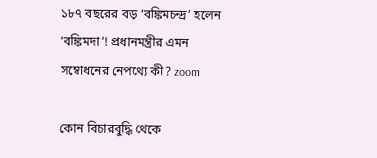১৮৭ বছরের বড় ‘বঙ্কিমচন্দ্র’ হলেন ‘বঙ্কিমদা’! প্রধানমন্ত্রীর এমন সম্বোধনের নেপথ্যে কী? zoom

কোন বিচারবুদ্ধি থেকে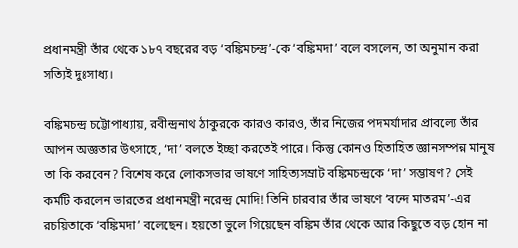প্রধানমন্ত্রী তাঁর থেকে ১৮৭ বছরের বড় ‘বঙ্কিমচন্দ্র’-কে ‘বঙ্কিমদা’ বলে বসলেন, তা অনুমান করা সত্যিই দুঃসাধ্য।

বঙ্কিমচন্দ্র চট্টোপাধ‌্যায়, রবীন্দ্রনাথ ঠাকুরকে কারও কারও, তাঁর নিজের পদমর্যাদার প্রাবল্যে তাঁর আপন অজ্ঞতার উৎসাহে, ‘দা’ বলতে ইচ্ছা করতেই পারে। কিন্তু কোনও হিতাহিত জ্ঞানসম্পন্ন মানুষ তা কি করবেন? বিশেষ করে লোকসভার ভাষণে সাহিত‌্যসম্রাট বঙ্কিমচন্দ্রকে ‘দা’ সম্ভাষণ? সেই কর্মটি করলেন ভারতের প্রধানমন্ত্রী নরেন্দ্র মোদি! তিনি চারবার তাঁর ভাষণে ‘বন্দে মাতরম’-এর রচয়িতাকে ‘বঙ্কিমদা’ বলেছেন। হয়তো ভুলে গিয়েছেন বঙ্কিম তাঁর থেকে আর কিছুতে বড় হোন না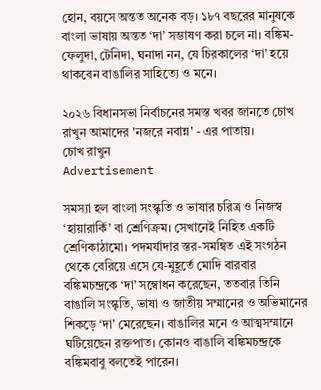হোন, বয়সে অন্তত অনেক বড়। ১৮৭ বছরের মানুষকে বাংলা ভাষায় অন্তত ‘দ‌া’ সম্ভাষণ করা চলে না। বঙ্কিম-ফেলুদা, টেনিদা, ঘনাদা নন, যে চিরকালের ‘দা’ হয়ে থাকবেন বাঙালির সাহিত্যে ও মনে।

২০২৬ বিধানসভা নির্বাচনের সমস্ত খবর জানতে চোখ রাখুন আমাদের 'নজরে নবান্ন' - এর পাতায়।
চোখ রাখুন
Advertisement

সমস‌্যা হল বাংলা সংস্কৃতি ও ভাষার চরিত্র ও নিজস্ব ‘হায়ারার্কি’ বা শ্রেণিক্রম। সেখানেই নিহিত একটি শ্রেণিকাঠামো। পদমর্যাদার স্তর-সমন্বিত এই সংগঠন থেকে বেরিয়ে এসে যে-মুহূর্তে মোদি বারবার বঙ্কিমচন্দ্রকে ‘দা’ সম্বোধন করেছেন, ততবার তিনি বাঙালি সংস্কৃতি, ভাষা ও জাতীয় সম্মানের ও অভিমানের শিকড়ে ‘দা’ মেরেছেন। বাঙালির মনে ও আত্মসম্মানে ঘটিয়েছেন রক্তপাত। কোনও বাঙালি বঙ্কিমচন্দ্রকে বঙ্কিমবাবু বলতেই পারেন।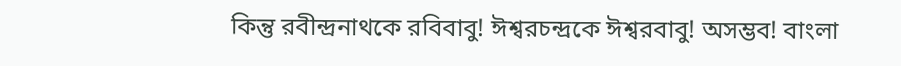কিন্তু রবীন্দ্রনাথকে রবিবাবু! ঈশ্বরচন্দ্রকে ঈশ্বরবাবু! অসম্ভব! বাংলা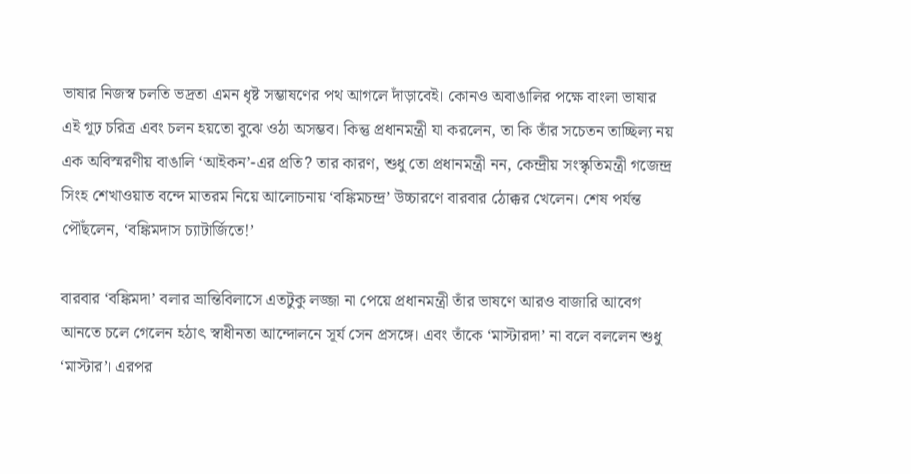ভাষার নিজস্ব চলতি ভদ্রতা এমন ধৃষ্ট সম্ভাষণের পথ আগলে দাঁড়াবেই। কোনও অবাঙালির পক্ষে বাংলা ভাষার এই গূঢ় চরিত্র এবং চলন হয়তো বুঝে ওঠা অসম্ভব। কিন্তু প্রধানমন্ত্রী যা করলেন, তা কি তাঁর সচেতন তাচ্ছিল‌্য নয় এক অবিস্মরণীয় বাঙালি ‘আইকন’-এর প্রতি? তার কারণ, শুধু তো প্রধানমন্ত্রী নন, কেন্দ্রীয় সংস্কৃতিমন্ত্রী গজেন্দ্র সিংহ শেখাওয়াত বন্দে মাতরম নিয়ে আলোচনায় ‘বঙ্কিমচন্দ্র’ উচ্চারণে বারবার ঠোক্কর খেলেন। শেষ পর্যন্ত পৌঁছলেন, ‘বঙ্কিমদাস চ‌্যাটার্জিতে!’

বারবার ‘বঙ্কিমদা’ বলার ভ্রান্তিবিলাসে এতটুকু লজ্জা না পেয়ে প্রধানমন্ত্রী তাঁর ভাষণে আরও বাজারি আবেগ আনতে চলে গেলেন হঠাৎ স্বাধীনতা আন্দোলনে সূর্য সেন প্রসঙ্গে। এবং তাঁকে ‘মাস্টারদা’ না বলে বললেন শুধু ‘মাস্টার’। এরপর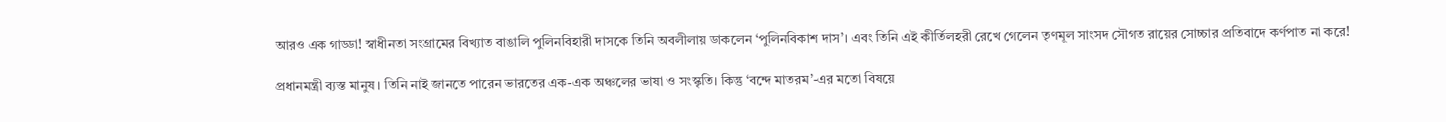আরও এক গাড্ডা! স্বাধীনতা সংগ্রামের বিখ‌্যাত বাঙালি পুলিনবিহারী দাসকে তিনি অবলীলায় ডাকলেন ‘পুলিনবিকাশ দাস’। এবং তিনি এই কীর্তিলহরী রেখে গেলেন তৃণমূল সাংসদ সৌগত রায়ের সোচ্চার প্রতিবাদে কর্ণপাত না করে!

প্রধানমন্ত্রী ব‌্যস্ত মানুষ। তিনি নাই জানতে পারেন ভারতের এক-এক অঞ্চলের ভাষা ও সংস্কৃতি। কিন্তু ‘বন্দে মাতরম’-এর মতো বিষয়ে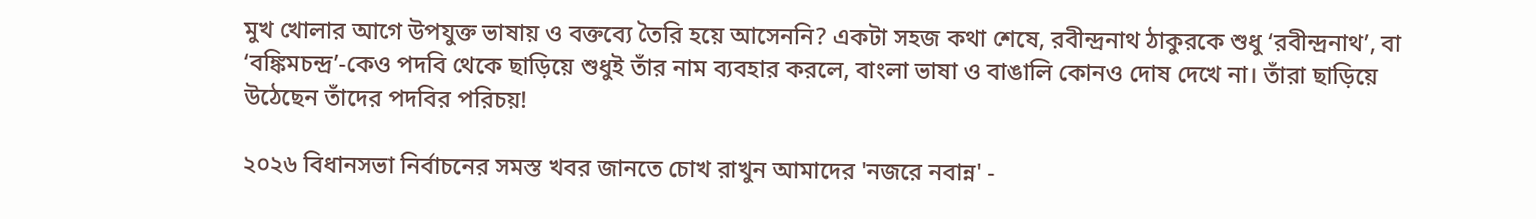মুখ খোলার আগে উপযুক্ত ভাষায় ও বক্তব্যে তৈরি হয়ে আসেননি? একটা সহজ কথা শেষে, রবীন্দ্রনাথ ঠাকুরকে শুধু ‘রবীন্দ্রনাথ’, বা ‘বঙ্কিমচন্দ্র’-কেও পদবি থেকে ছাড়িয়ে শুধুই তাঁর নাম ব‌্যবহার করলে, বাংলা ভাষা ও বাঙালি কোনও দোষ দেখে না। তাঁরা ছাড়িয়ে উঠেছেন তাঁদের পদবির পরিচয়!

২০২৬ বিধানসভা নির্বাচনের সমস্ত খবর জানতে চোখ রাখুন আমাদের 'নজরে নবান্ন' -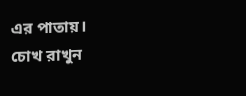এর পাতায়।
চোখ রাখুন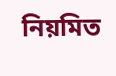নিয়মিত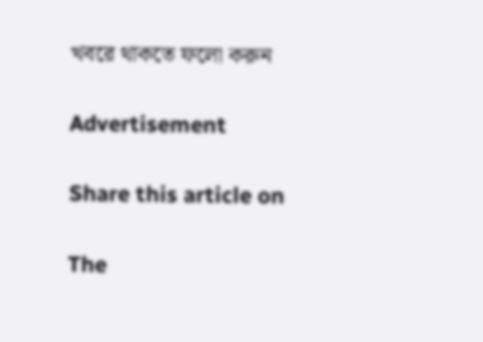খবরে থাকতে ফলো করুন

Advertisement

Share this article on

The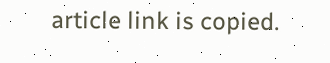article link is copied.